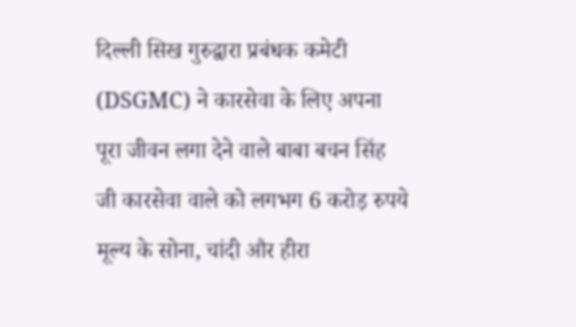दिल्ली सिख गुरुद्वारा प्रबंधक कमेटी (DSGMC) ने कारसेवा के लिए अपना पूरा जीवन लगा देने वाले बाबा बचन सिंह जी कारसेवा वाले को लगभग 6 करोड़ रुपये मूल्य के सोना, चांदी और हीरा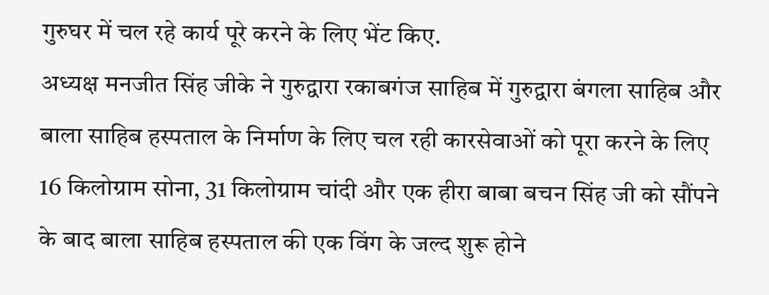गुरुघर में चल रहे कार्य पूरे करने के लिए भेंट किए.
अध्यक्ष मनजीत सिंह जीके ने गुरुद्वारा रकाबगंज साहिब में गुरुद्वारा बंगला साहिब और बाला साहिब हस्पताल के निर्माण के लिए चल रही कारसेवाओं को पूरा करने के लिए 16 किलोग्राम सोना, 31 किलोग्राम चांदी और एक हीरा बाबा बचन सिंह जी को सौंपने के बाद बाला साहिब हस्पताल की एक विंग के जल्द शुरू होने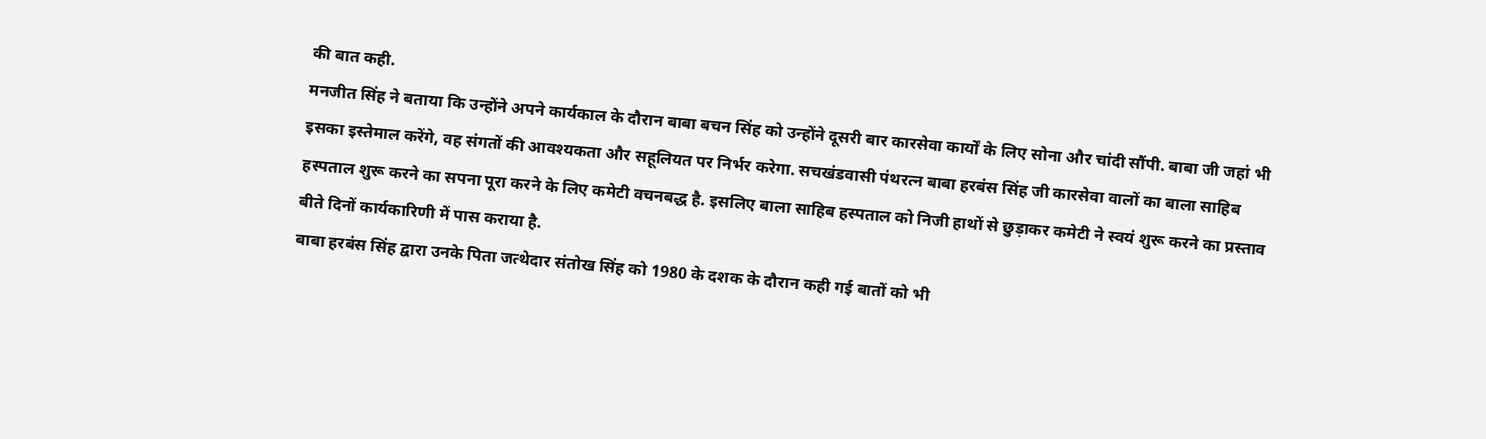की बात कही.
मनजीत सिंह ने बताया कि उन्होंने अपने कार्यकाल के दौरान बाबा बचन सिंह को उन्होंने दूसरी बार कारसेवा कार्यों के लिए सोना और चांदी सौंपी. बाबा जी जहां भी इसका इस्तेमाल करेंगे, वह संगतों की आवश्यकता और सहूलियत पर निर्भर करेगा. सचखंडवासी पंथरत्न बाबा हरबंस सिंह जी कारसेवा वालों का बाला साहिब हस्पताल शुरू करने का सपना पूरा करने के लिए कमेटी वचनबद्ध है. इसलिए बाला साहिब हस्पताल को निजी हाथों से छुड़ाकर कमेटी ने स्वयं शुरू करने का प्रस्ताव बीते दिनों कार्यकारिणी में पास कराया है.
बाबा हरबंस सिंह द्वारा उनके पिता जत्थेदार संतोख सिंह को 1980 के दशक के दौरान कही गई बातों को भी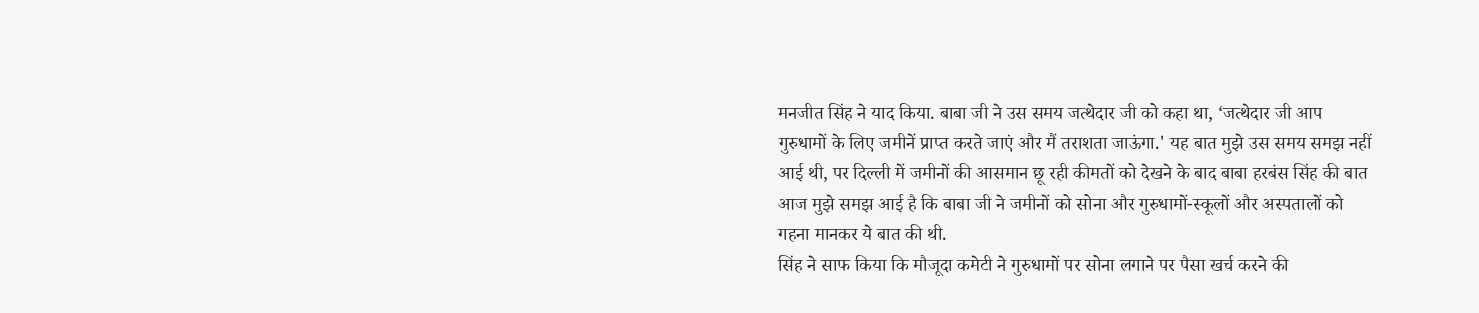मनजीत सिंह ने याद किया. बाबा जी ने उस समय जत्थेदार जी को कहा था, ‘जत्थेदार जी आप गुरुधामों के लिए जमीनें प्राप्त करते जाएं और मैं तराशता जाऊंगा.' यह बात मुझे उस समय समझ नहीं आई थी, पर दिल्ली में जमीनों की आसमान छू रही कीमतों को देखने के बाद बाबा हरबंस सिंह की बात आज मुझे समझ आई है कि बाबा जी ने जमीनों को सोना और गुरुधामों-स्कूलों और अस्पतालों को गहना मानकर ये बात की थी.
सिंह ने साफ किया कि मौजूदा कमेटी ने गुरुधामों पर सोना लगाने पर पैसा खर्च करने की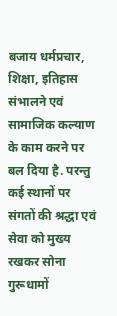बजाय धर्मप्रचार, शिक्षा, इतिहास संभालने एवं सामाजिक कल्याण के काम करने पर बल दिया है. परन्तु कई स्थानों पर संगतों की श्रद्धा एवं सेवा को मुख्य रखकर सोना गुरूधामों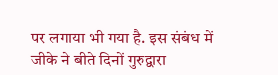पर लगाया भी गया है. इस संबंध में जीके ने बीते दिनों गुरुद्वारा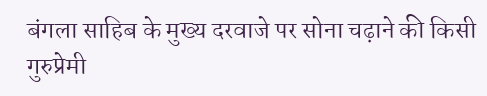बंगला साहिब के मुख्य दरवाजे पर सोना चढ़ाने की किसी गुरुप्रेमी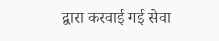द्वारा करवाई गई सेवा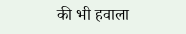की भी हवाला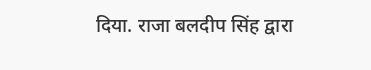दिया. राजा बलदीप सिंह द्वारा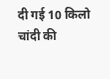दी गई 10 किलो चांदी की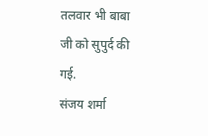तलवार भी बाबा जी को सुपुर्द की गई.
संजय शर्मा